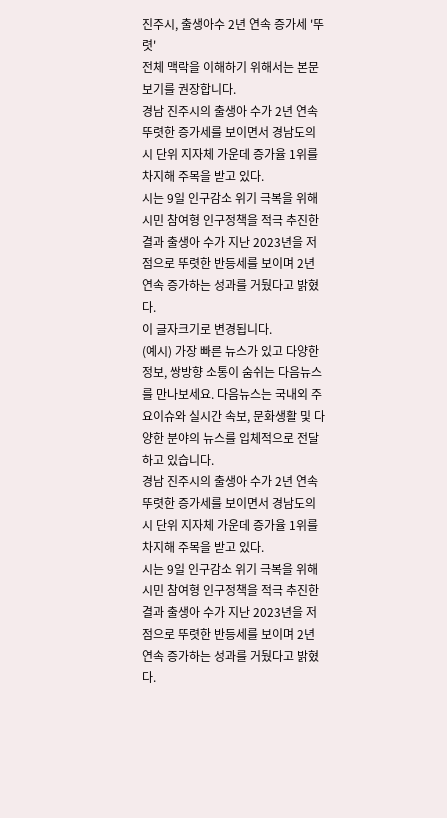진주시, 출생아수 2년 연속 증가세 '뚜렷'
전체 맥락을 이해하기 위해서는 본문 보기를 권장합니다.
경남 진주시의 출생아 수가 2년 연속 뚜렷한 증가세를 보이면서 경남도의 시 단위 지자체 가운데 증가율 1위를 차지해 주목을 받고 있다.
시는 9일 인구감소 위기 극복을 위해 시민 참여형 인구정책을 적극 추진한 결과 출생아 수가 지난 2023년을 저점으로 뚜렷한 반등세를 보이며 2년 연속 증가하는 성과를 거뒀다고 밝혔다.
이 글자크기로 변경됩니다.
(예시) 가장 빠른 뉴스가 있고 다양한 정보, 쌍방향 소통이 숨쉬는 다음뉴스를 만나보세요. 다음뉴스는 국내외 주요이슈와 실시간 속보, 문화생활 및 다양한 분야의 뉴스를 입체적으로 전달하고 있습니다.
경남 진주시의 출생아 수가 2년 연속 뚜렷한 증가세를 보이면서 경남도의 시 단위 지자체 가운데 증가율 1위를 차지해 주목을 받고 있다.
시는 9일 인구감소 위기 극복을 위해 시민 참여형 인구정책을 적극 추진한 결과 출생아 수가 지난 2023년을 저점으로 뚜렷한 반등세를 보이며 2년 연속 증가하는 성과를 거뒀다고 밝혔다.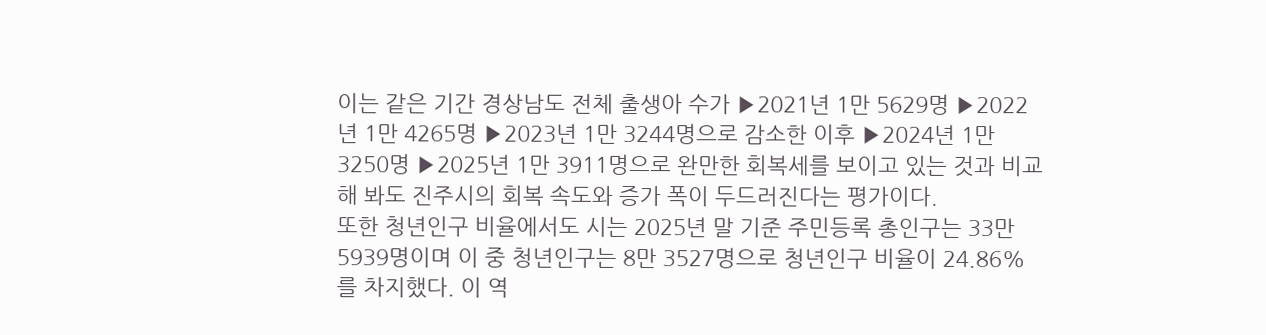이는 같은 기간 경상남도 전체 출생아 수가 ▶2021년 1만 5629명 ▶2022년 1만 4265명 ▶2023년 1만 3244명으로 감소한 이후 ▶2024년 1만 3250명 ▶2025년 1만 3911명으로 완만한 회복세를 보이고 있는 것과 비교해 봐도 진주시의 회복 속도와 증가 폭이 두드러진다는 평가이다.
또한 청년인구 비율에서도 시는 2025년 말 기준 주민등록 총인구는 33만 5939명이며 이 중 청년인구는 8만 3527명으로 청년인구 비율이 24.86%를 차지했다. 이 역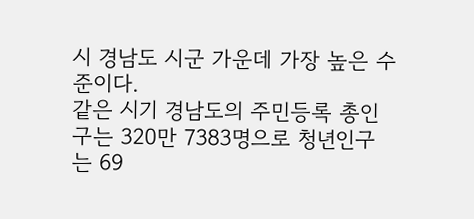시 경남도 시군 가운데 가장 높은 수준이다.
같은 시기 경남도의 주민등록 총인구는 320만 7383명으로 청년인구는 69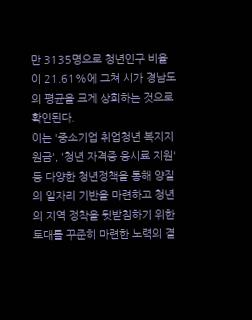만 3135명으로 청년인구 비율이 21.61%에 그쳐 시가 경남도의 평균을 크게 상회하는 것으로 확인된다.
이는 '중소기업 취업청년 복지지원금', '청년 자격증 응시료 지원' 등 다양한 청년정책을 통해 양질의 일자리 기반을 마련하고 청년의 지역 정착을 뒷받침하기 위한 토대를 꾸준히 마련한 노력의 결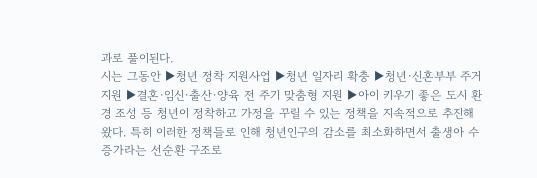과로 풀이된다.
시는 그동안 ▶청년 정착 지원사업 ▶청년 일자리 확충 ▶청년·신혼부부 주거 지원 ▶결혼·임신·출산·양육 전 주기 맞춤형 지원 ▶아이 키우기 좋은 도시 환경 조성 등 청년이 정착하고 가정을 꾸릴 수 있는 정책을 지속적으로 추진해 왔다. 특히 이러한 정책들로 인해 청년인구의 감소를 최소화하면서 출생아 수 증가라는 선순환 구조로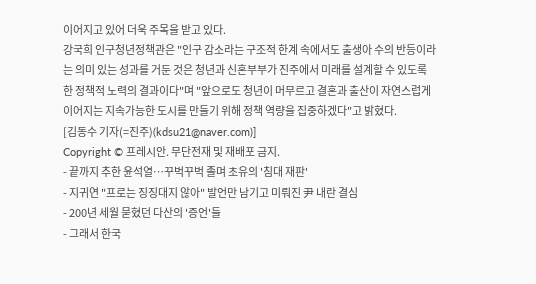이어지고 있어 더욱 주목을 받고 있다.
강국희 인구청년정책관은 "인구 감소라는 구조적 한계 속에서도 출생아 수의 반등이라는 의미 있는 성과를 거둔 것은 청년과 신혼부부가 진주에서 미래를 설계할 수 있도록 한 정책적 노력의 결과이다"며 "앞으로도 청년이 머무르고 결혼과 출산이 자연스럽게 이어지는 지속가능한 도시를 만들기 위해 정책 역량을 집중하겠다"고 밝혔다.
[김동수 기자(=진주)(kdsu21@naver.com)]
Copyright © 프레시안. 무단전재 및 재배포 금지.
- 끝까지 추한 윤석열…꾸벅꾸벅 졸며 초유의 '침대 재판'
- 지귀연 "프로는 징징대지 않아" 발언만 남기고 미뤄진 尹 내란 결심
- 200년 세월 묻혔던 다산의 '증언'들
- 그래서 한국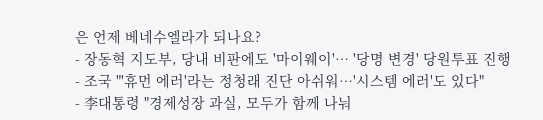은 언제 베네수엘라가 되나요?
- 장동혁 지도부, 당내 비판에도 '마이웨이'… '당명 변경' 당원투표 진행
- 조국 "'휴먼 에러'라는 정청래 진단 아쉬워…'시스템 에러'도 있다"
- 李대통령 "경제성장 과실, 모두가 함께 나눠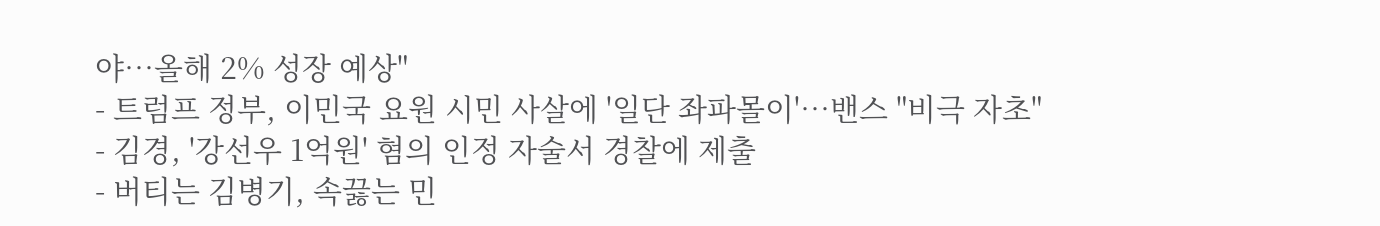야…올해 2% 성장 예상"
- 트럼프 정부, 이민국 요원 시민 사살에 '일단 좌파몰이'…밴스 "비극 자초"
- 김경, '강선우 1억원' 혐의 인정 자술서 경찰에 제출
- 버티는 김병기, 속끓는 민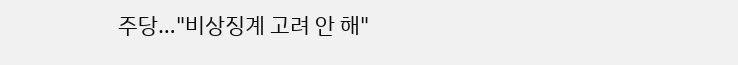주당…"비상징계 고려 안 해"